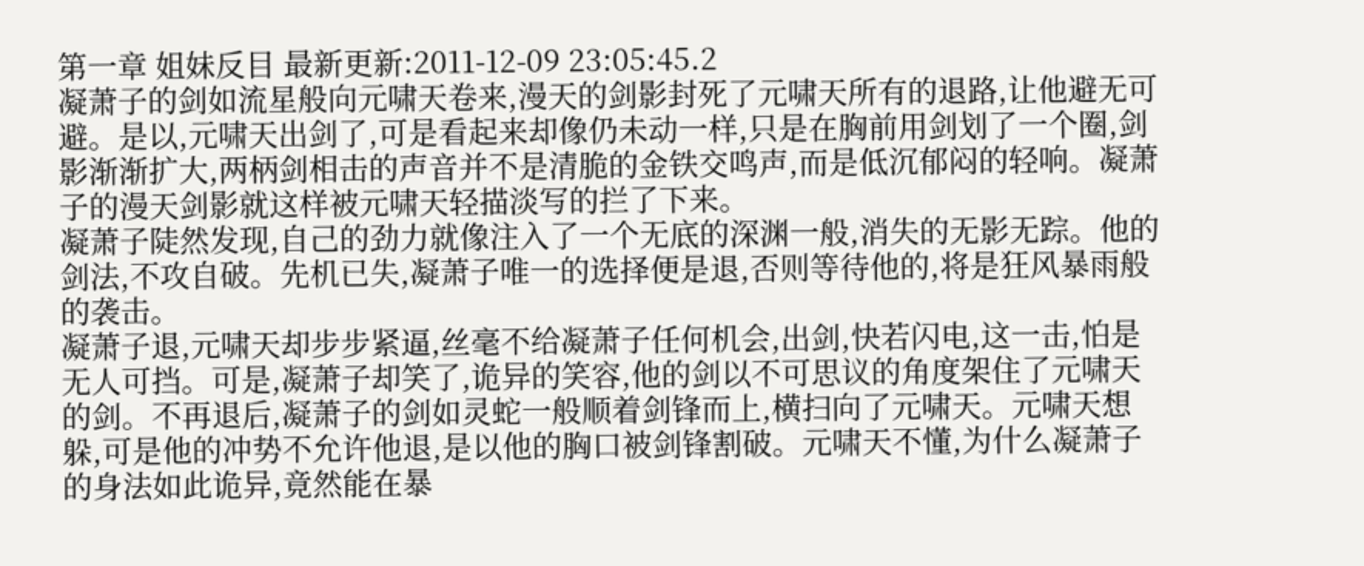第一章 姐妹反目 最新更新:2011-12-09 23:05:45.2
凝萧子的剑如流星般向元啸天卷来,漫天的剑影封死了元啸天所有的退路,让他避无可避。是以,元啸天出剑了,可是看起来却像仍未动一样,只是在胸前用剑划了一个圈,剑影渐渐扩大,两柄剑相击的声音并不是清脆的金铁交鸣声,而是低沉郁闷的轻响。凝萧子的漫天剑影就这样被元啸天轻描淡写的拦了下来。
凝萧子陡然发现,自己的劲力就像注入了一个无底的深渊一般,消失的无影无踪。他的剑法,不攻自破。先机已失,凝萧子唯一的选择便是退,否则等待他的,将是狂风暴雨般的袭击。
凝萧子退,元啸天却步步紧逼,丝毫不给凝萧子任何机会,出剑,快若闪电,这一击,怕是无人可挡。可是,凝萧子却笑了,诡异的笑容,他的剑以不可思议的角度架住了元啸天的剑。不再退后,凝萧子的剑如灵蛇一般顺着剑锋而上,横扫向了元啸天。元啸天想躲,可是他的冲势不允许他退,是以他的胸口被剑锋割破。元啸天不懂,为什么凝萧子的身法如此诡异,竟然能在暴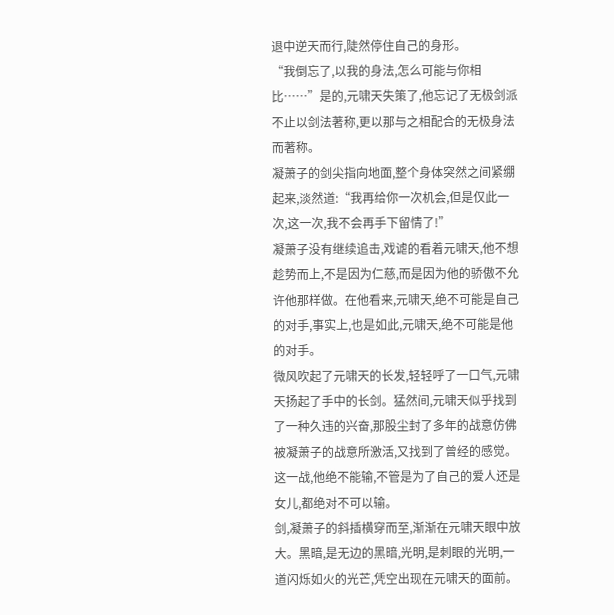退中逆天而行,陡然停住自己的身形。
“我倒忘了,以我的身法,怎么可能与你相比……”是的,元啸天失策了,他忘记了无极剑派不止以剑法著称,更以那与之相配合的无极身法而著称。
凝萧子的剑尖指向地面,整个身体突然之间紧绷起来,淡然道:“我再给你一次机会,但是仅此一次,这一次,我不会再手下留情了!”
凝萧子没有继续追击,戏谑的看着元啸天,他不想趁势而上,不是因为仁慈,而是因为他的骄傲不允许他那样做。在他看来,元啸天,绝不可能是自己的对手,事实上,也是如此,元啸天,绝不可能是他的对手。
微风吹起了元啸天的长发,轻轻呼了一口气,元啸天扬起了手中的长剑。猛然间,元啸天似乎找到了一种久违的兴奋,那股尘封了多年的战意仿佛被凝萧子的战意所激活,又找到了曾经的感觉。这一战,他绝不能输,不管是为了自己的爱人还是女儿,都绝对不可以输。
剑,凝萧子的斜插横穿而至,渐渐在元啸天眼中放大。黑暗,是无边的黑暗,光明,是刺眼的光明,一道闪烁如火的光芒,凭空出现在元啸天的面前。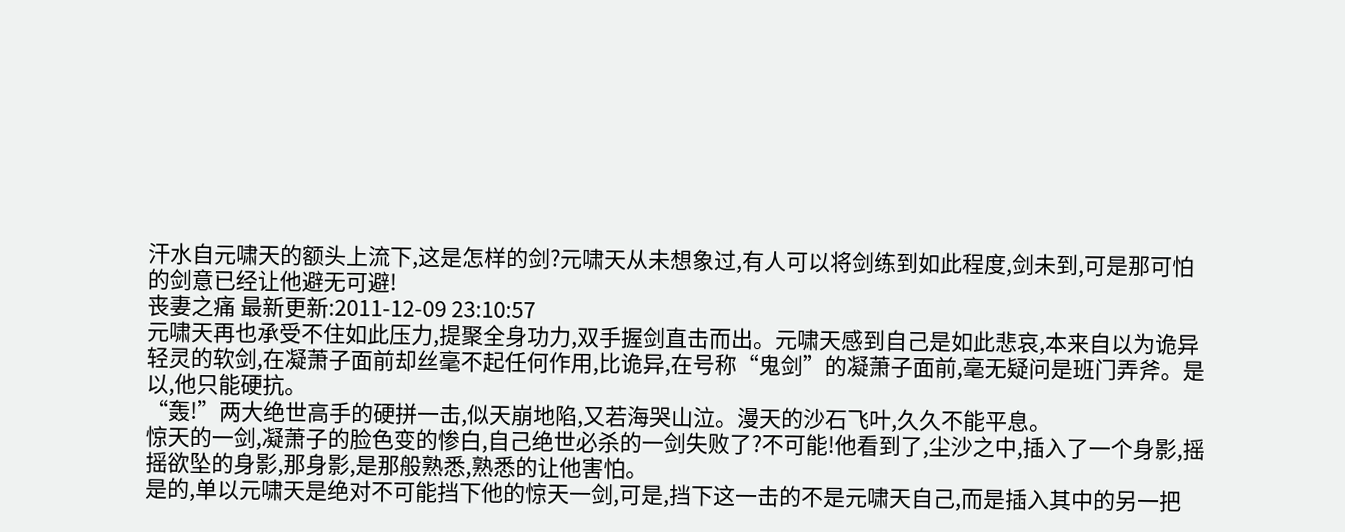汗水自元啸天的额头上流下,这是怎样的剑?元啸天从未想象过,有人可以将剑练到如此程度,剑未到,可是那可怕的剑意已经让他避无可避!
丧妻之痛 最新更新:2011-12-09 23:10:57
元啸天再也承受不住如此压力,提聚全身功力,双手握剑直击而出。元啸天感到自己是如此悲哀,本来自以为诡异轻灵的软剑,在凝萧子面前却丝毫不起任何作用,比诡异,在号称“鬼剑”的凝萧子面前,毫无疑问是班门弄斧。是以,他只能硬抗。
“轰!”两大绝世高手的硬拼一击,似天崩地陷,又若海哭山泣。漫天的沙石飞叶,久久不能平息。
惊天的一剑,凝萧子的脸色变的惨白,自己绝世必杀的一剑失败了?不可能!他看到了,尘沙之中,插入了一个身影,摇摇欲坠的身影,那身影,是那般熟悉,熟悉的让他害怕。
是的,单以元啸天是绝对不可能挡下他的惊天一剑,可是,挡下这一击的不是元啸天自己,而是插入其中的另一把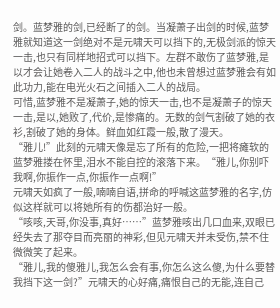剑。蓝梦雅的剑,已经断了的剑。当凝萧子出剑的时候,蓝梦雅就知道这一剑绝对不是元啸天可以挡下的,无极剑派的惊天一击,也只有同样地招式可以挡下。左群不敢伤了蓝梦雅,是以才会让她卷入二人的战斗之中,他也未曾想过蓝梦雅会有如此功力,能在电光火石之间插入二人的战局。
可惜,蓝梦雅不是凝萧子,她的惊天一击,也不是凝萧子的惊天一击,是以,她败了,代价,是惨痛的。无数的剑气割破了她的衣衫,割破了她的身体。鲜血如红霞一般,散了漫天。
“雅儿!”此刻的元啸天像是忘了所有的危险,一把将瘫软的蓝梦雅搂在怀里,泪水不能自控的滚落下来。“雅儿,你别吓我啊,你振作一点,你振作一点啊!”
元啸天如疯了一般,喃喃自语,拼命的呼喊这蓝梦雅的名字,仿似这样就可以将她所有的伤都治好一般。
“咳咳,天哥,你没事,真好……”蓝梦雅咳出几口血来,双眼已经失去了那夺目而亮丽的神彩,但见元啸天并未受伤,禁不住微微笑了起来。
“雅儿,我的傻雅儿,我怎么会有事,你怎么这么傻,为什么要替我挡下这一剑?”元啸天的心好痛,痛恨自己的无能,连自己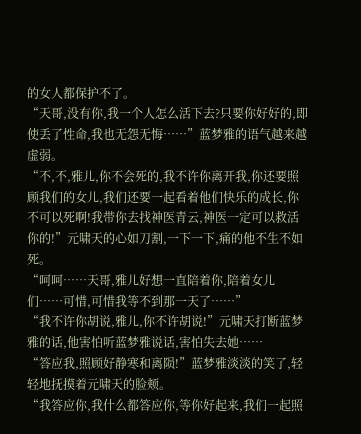的女人都保护不了。
“天哥,没有你,我一个人怎么活下去?只要你好好的,即使丢了性命,我也无怨无悔……”蓝梦雅的语气越来越虚弱。
“不,不,雅儿,你不会死的,我不许你离开我,你还要照顾我们的女儿,我们还要一起看着他们快乐的成长,你不可以死啊!我带你去找神医青云,神医一定可以救活你的!”元啸天的心如刀割,一下一下,痛的他不生不如死。
“呵呵……天哥,雅儿好想一直陪着你,陪着女儿们……可惜,可惜我等不到那一天了……”
“我不许你胡说,雅儿,你不许胡说!”元啸天打断蓝梦雅的话,他害怕听蓝梦雅说话,害怕失去她……
“答应我,照顾好静寒和离陨!”蓝梦雅淡淡的笑了,轻轻地抚摸着元啸天的脸颊。
“我答应你,我什么都答应你,等你好起来,我们一起照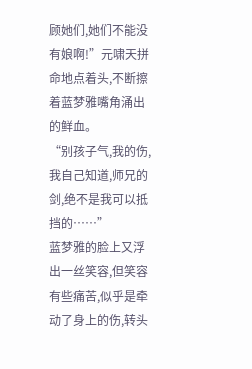顾她们,她们不能没有娘啊!”元啸天拼命地点着头,不断擦着蓝梦雅嘴角涌出的鲜血。
“别孩子气,我的伤,我自己知道,师兄的剑,绝不是我可以抵挡的……”
蓝梦雅的脸上又浮出一丝笑容,但笑容有些痛苦,似乎是牵动了身上的伤,转头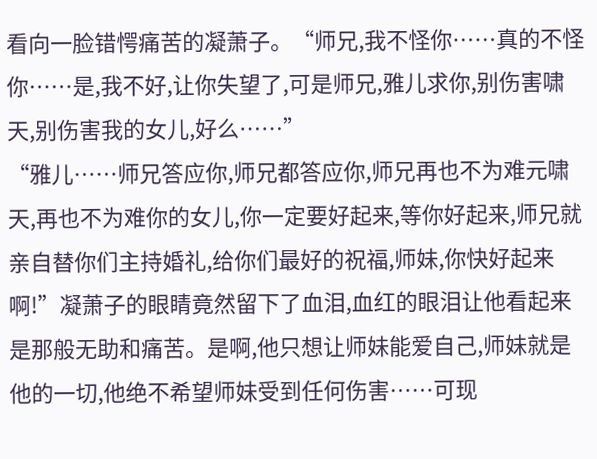看向一脸错愕痛苦的凝萧子。“师兄,我不怪你……真的不怪你……是,我不好,让你失望了,可是师兄,雅儿求你,别伤害啸天,别伤害我的女儿,好么……”
“雅儿……师兄答应你,师兄都答应你,师兄再也不为难元啸天,再也不为难你的女儿,你一定要好起来,等你好起来,师兄就亲自替你们主持婚礼,给你们最好的祝福,师妹,你快好起来啊!”凝萧子的眼睛竟然留下了血泪,血红的眼泪让他看起来是那般无助和痛苦。是啊,他只想让师妹能爱自己,师妹就是他的一切,他绝不希望师妹受到任何伤害……可现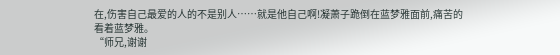在,伤害自己最爱的人的不是别人……就是他自己啊!凝萧子跪倒在蓝梦雅面前,痛苦的看着蓝梦雅。
“师兄,谢谢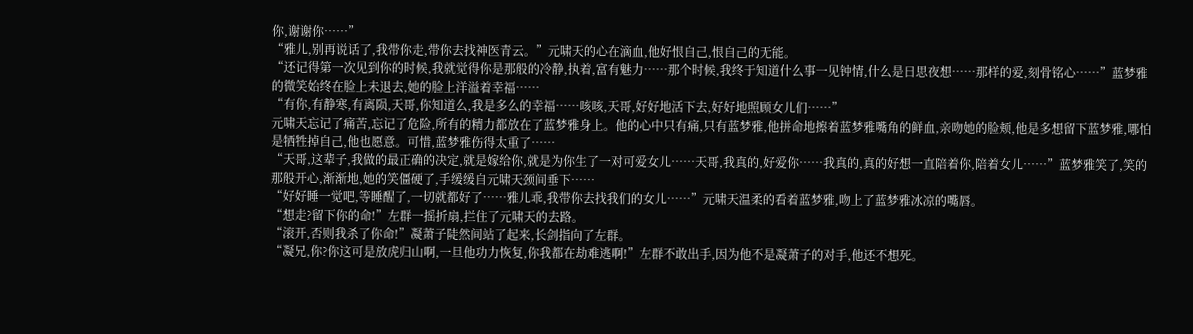你,谢谢你……”
“雅儿,别再说话了,我带你走,带你去找神医青云。”元啸天的心在滴血,他好恨自己,恨自己的无能。
“还记得第一次见到你的时候,我就觉得你是那般的冷静,执着,富有魅力……那个时候,我终于知道什么事一见钟情,什么是日思夜想……那样的爱,刻骨铭心……”蓝梦雅的微笑始终在脸上未退去,她的脸上洋溢着幸福……
“有你,有静寒,有离陨,天哥,你知道么,我是多么的幸福……咳咳,天哥,好好地活下去,好好地照顾女儿们……”
元啸天忘记了痛苦,忘记了危险,所有的精力都放在了蓝梦雅身上。他的心中只有痛,只有蓝梦雅,他拼命地擦着蓝梦雅嘴角的鲜血,亲吻她的脸颊,他是多想留下蓝梦雅,哪怕是牺牲掉自己,他也愿意。可惜,蓝梦雅伤得太重了……
“天哥,这辈子,我做的最正确的决定,就是嫁给你,就是为你生了一对可爱女儿……天哥,我真的,好爱你……我真的,真的好想一直陪着你,陪着女儿……”蓝梦雅笑了,笑的那般开心,渐渐地,她的笑僵硬了,手缓缓自元啸天颈间垂下……
“好好睡一觉吧,等睡醒了,一切就都好了……雅儿乖,我带你去找我们的女儿……”元啸天温柔的看着蓝梦雅,吻上了蓝梦雅冰凉的嘴唇。
“想走?留下你的命!”左群一摇折扇,拦住了元啸天的去路。
“滚开,否则我杀了你命!”凝萧子陡然间站了起来,长剑指向了左群。
“凝兄,你?你这可是放虎归山啊,一旦他功力恢复,你我都在劫难逃啊!”左群不敢出手,因为他不是凝萧子的对手,他还不想死。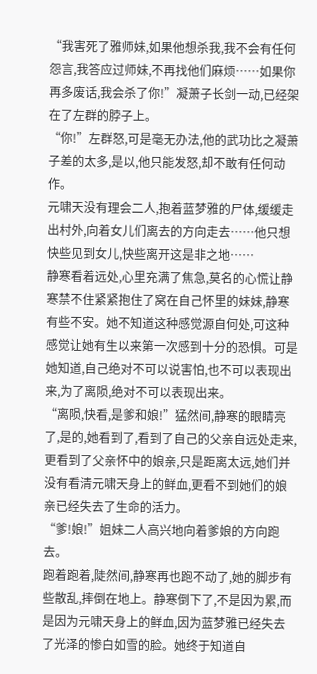“我害死了雅师妹,如果他想杀我,我不会有任何怨言,我答应过师妹,不再找他们麻烦……如果你再多废话,我会杀了你!”凝萧子长剑一动,已经架在了左群的脖子上。
“你!”左群怒,可是毫无办法,他的武功比之凝萧子差的太多,是以,他只能发怒,却不敢有任何动作。
元啸天没有理会二人,抱着蓝梦雅的尸体,缓缓走出村外,向着女儿们离去的方向走去……他只想快些见到女儿,快些离开这是非之地……
静寒看着远处,心里充满了焦急,莫名的心慌让静寒禁不住紧紧抱住了窝在自己怀里的妹妹,静寒有些不安。她不知道这种感觉源自何处,可这种感觉让她有生以来第一次感到十分的恐惧。可是她知道,自己绝对不可以说害怕,也不可以表现出来,为了离陨,绝对不可以表现出来。
“离陨,快看,是爹和娘!”猛然间,静寒的眼睛亮了,是的,她看到了,看到了自己的父亲自远处走来,更看到了父亲怀中的娘亲,只是距离太远,她们并没有看清元啸天身上的鲜血,更看不到她们的娘亲已经失去了生命的活力。
“爹!娘!”姐妹二人高兴地向着爹娘的方向跑去。
跑着跑着,陡然间,静寒再也跑不动了,她的脚步有些散乱,摔倒在地上。静寒倒下了,不是因为累,而是因为元啸天身上的鲜血,因为蓝梦雅已经失去了光泽的惨白如雪的脸。她终于知道自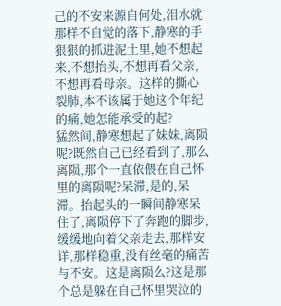己的不安来源自何处,泪水就那样不自觉的落下,静寒的手狠狠的抓进泥土里,她不想起来,不想抬头,不想再看父亲,不想再看母亲。这样的撕心裂肺,本不该属于她这个年纪的痛,她怎能承受的起?
猛然间,静寒想起了妹妹,离陨呢?既然自己已经看到了,那么离陨,那个一直依偎在自己怀里的离陨呢?呆滞,是的,呆滞。抬起头的一瞬间静寒呆住了,离陨停下了奔跑的脚步,缓缓地向着父亲走去,那样安详,那样稳重,没有丝毫的痛苦与不安。这是离陨么?这是那个总是躲在自己怀里哭泣的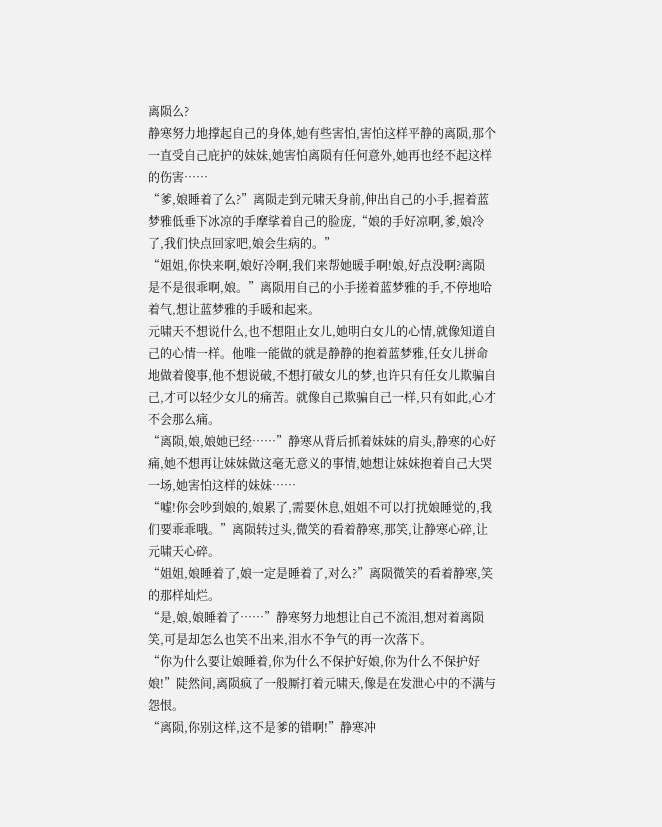离陨么?
静寒努力地撑起自己的身体,她有些害怕,害怕这样平静的离陨,那个一直受自己庇护的妹妹,她害怕离陨有任何意外,她再也经不起这样的伤害……
“爹,娘睡着了么?”离陨走到元啸天身前,伸出自己的小手,握着蓝梦雅低垂下冰凉的手摩挲着自己的脸庞,“娘的手好凉啊,爹,娘冷了,我们快点回家吧,娘会生病的。”
“姐姐,你快来啊,娘好冷啊,我们来帮她暖手啊!娘,好点没啊?离陨是不是很乖啊,娘。”离陨用自己的小手搓着蓝梦雅的手,不停地哈着气,想让蓝梦雅的手暖和起来。
元啸天不想说什么,也不想阻止女儿,她明白女儿的心情,就像知道自己的心情一样。他唯一能做的就是静静的抱着蓝梦雅,任女儿拼命地做着傻事,他不想说破,不想打破女儿的梦,也许只有任女儿欺骗自己,才可以轻少女儿的痛苦。就像自己欺骗自己一样,只有如此,心才不会那么痛。
“离陨,娘,娘她已经……”静寒从背后抓着妹妹的肩头,静寒的心好痛,她不想再让妹妹做这毫无意义的事情,她想让妹妹抱着自己大哭一场,她害怕这样的妹妹……
“嘘!你会吵到娘的,娘累了,需要休息,姐姐不可以打扰娘睡觉的,我们要乖乖哦。”离陨转过头,微笑的看着静寒,那笑,让静寒心碎,让元啸天心碎。
“姐姐,娘睡着了,娘一定是睡着了,对么?”离陨微笑的看着静寒,笑的那样灿烂。
“是,娘,娘睡着了……”静寒努力地想让自己不流泪,想对着离陨笑,可是却怎么也笑不出来,泪水不争气的再一次落下。
“你为什么要让娘睡着,你为什么不保护好娘,你为什么不保护好娘!”陡然间,离陨疯了一般厮打着元啸天,像是在发泄心中的不满与怨恨。
“离陨,你别这样,这不是爹的错啊!”静寒冲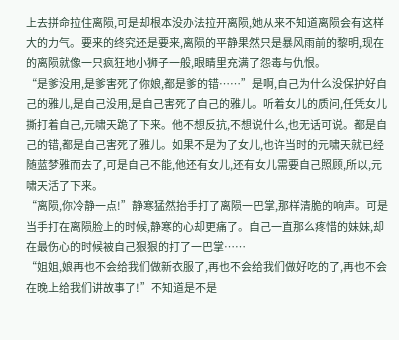上去拼命拉住离陨,可是却根本没办法拉开离陨,她从来不知道离陨会有这样大的力气。要来的终究还是要来,离陨的平静果然只是暴风雨前的黎明,现在的离陨就像一只疯狂地小狮子一般,眼睛里充满了怨毒与仇恨。
“是爹没用,是爹害死了你娘,都是爹的错……”是啊,自己为什么没保护好自己的雅儿,是自己没用,是自己害死了自己的雅儿。听着女儿的质问,任凭女儿撕打着自己,元啸天跪了下来。他不想反抗,不想说什么,也无话可说。都是自己的错,都是自己害死了雅儿。如果不是为了女儿,也许当时的元啸天就已经随蓝梦雅而去了,可是自己不能,他还有女儿,还有女儿需要自己照顾,所以,元啸天活了下来。
“离陨,你冷静一点!”静寒猛然抬手打了离陨一巴掌,那样清脆的响声。可是当手打在离陨脸上的时候,静寒的心却更痛了。自己一直那么疼惜的妹妹,却在最伤心的时候被自己狠狠的打了一巴掌……
“姐姐,娘再也不会给我们做新衣服了,再也不会给我们做好吃的了,再也不会在晚上给我们讲故事了!”不知道是不是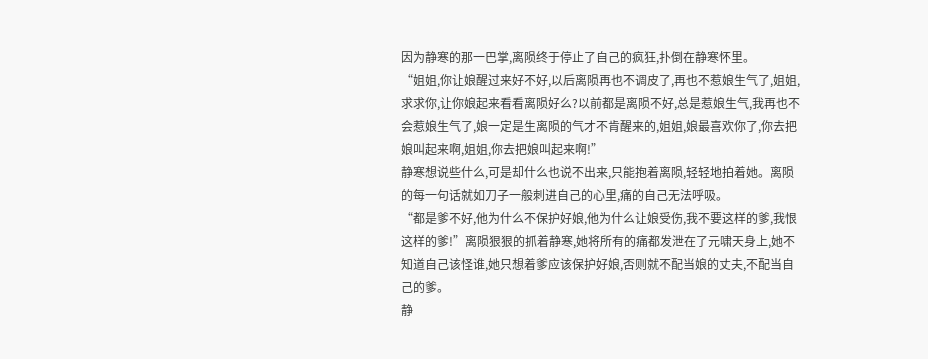因为静寒的那一巴掌,离陨终于停止了自己的疯狂,扑倒在静寒怀里。
“姐姐,你让娘醒过来好不好,以后离陨再也不调皮了,再也不惹娘生气了,姐姐,求求你,让你娘起来看看离陨好么?以前都是离陨不好,总是惹娘生气,我再也不会惹娘生气了,娘一定是生离陨的气才不肯醒来的,姐姐,娘最喜欢你了,你去把娘叫起来啊,姐姐,你去把娘叫起来啊!”
静寒想说些什么,可是却什么也说不出来,只能抱着离陨,轻轻地拍着她。离陨的每一句话就如刀子一般刺进自己的心里,痛的自己无法呼吸。
“都是爹不好,他为什么不保护好娘,他为什么让娘受伤,我不要这样的爹,我恨这样的爹!”离陨狠狠的抓着静寒,她将所有的痛都发泄在了元啸天身上,她不知道自己该怪谁,她只想着爹应该保护好娘,否则就不配当娘的丈夫,不配当自己的爹。
静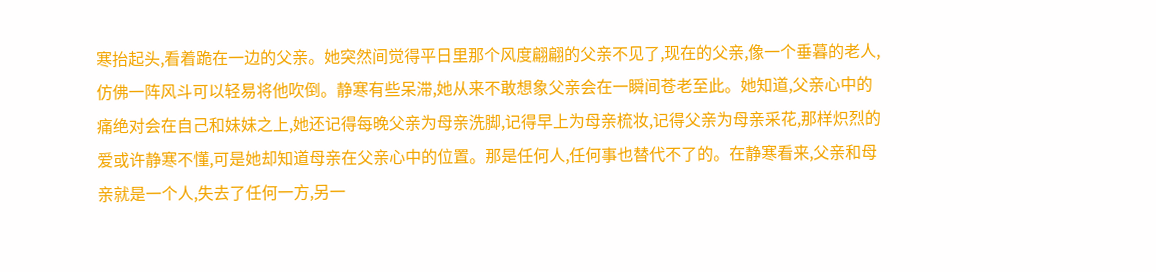寒抬起头,看着跪在一边的父亲。她突然间觉得平日里那个风度翩翩的父亲不见了,现在的父亲,像一个垂暮的老人,仿佛一阵风斗可以轻易将他吹倒。静寒有些呆滞,她从来不敢想象父亲会在一瞬间苍老至此。她知道,父亲心中的痛绝对会在自己和妹妹之上,她还记得每晚父亲为母亲洗脚,记得早上为母亲梳妆,记得父亲为母亲采花,那样炽烈的爱或许静寒不懂,可是她却知道母亲在父亲心中的位置。那是任何人,任何事也替代不了的。在静寒看来,父亲和母亲就是一个人,失去了任何一方,另一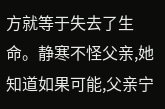方就等于失去了生命。静寒不怪父亲,她知道如果可能,父亲宁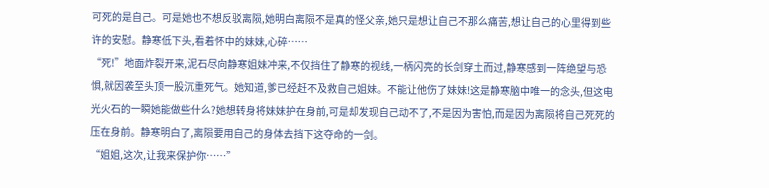可死的是自己。可是她也不想反驳离陨,她明白离陨不是真的怪父亲,她只是想让自己不那么痛苦,想让自己的心里得到些许的安慰。静寒低下头,看着怀中的妹妹,心碎……
“死!”地面炸裂开来,泥石尽向静寒姐妹冲来,不仅挡住了静寒的视线,一柄闪亮的长剑穿土而过,静寒感到一阵绝望与恐惧,就因袭至头顶一股沉重死气。她知道,爹已经赶不及救自己姐妹。不能让他伤了妹妹!这是静寒脑中唯一的念头,但这电光火石的一瞬她能做些什么?她想转身将妹妹护在身前,可是却发现自己动不了,不是因为害怕,而是因为离陨将自己死死的压在身前。静寒明白了,离陨要用自己的身体去挡下这夺命的一剑。
“姐姐,这次,让我来保护你……”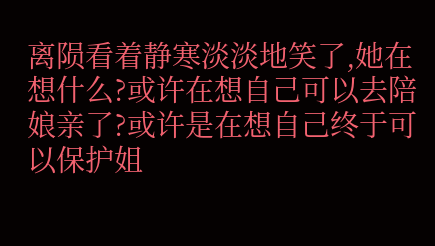离陨看着静寒淡淡地笑了,她在想什么?或许在想自己可以去陪娘亲了?或许是在想自己终于可以保护姐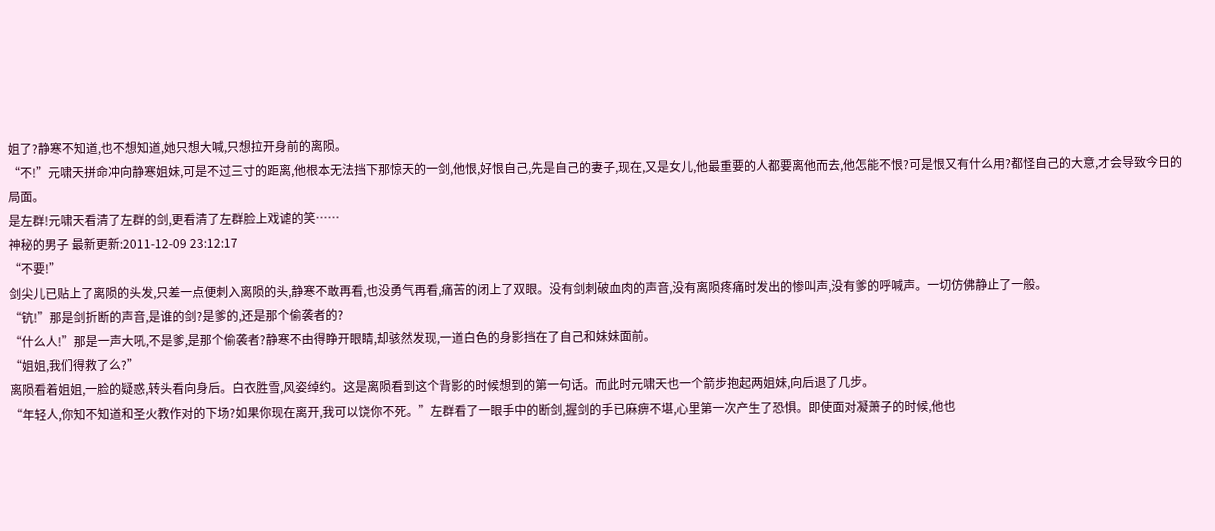姐了?静寒不知道,也不想知道,她只想大喊,只想拉开身前的离陨。
“不!”元啸天拼命冲向静寒姐妹,可是不过三寸的距离,他根本无法挡下那惊天的一剑,他恨,好恨自己,先是自己的妻子,现在,又是女儿,他最重要的人都要离他而去,他怎能不恨?可是恨又有什么用?都怪自己的大意,才会导致今日的局面。
是左群!元啸天看清了左群的剑,更看清了左群脸上戏谑的笑……
神秘的男子 最新更新:2011-12-09 23:12:17
“不要!”
剑尖儿已贴上了离陨的头发,只差一点便刺入离陨的头,静寒不敢再看,也没勇气再看,痛苦的闭上了双眼。没有剑刺破血肉的声音,没有离陨疼痛时发出的惨叫声,没有爹的呼喊声。一切仿佛静止了一般。
“钪!”那是剑折断的声音,是谁的剑?是爹的,还是那个偷袭者的?
“什么人!”那是一声大吼,不是爹,是那个偷袭者?静寒不由得睁开眼睛,却骇然发现,一道白色的身影挡在了自己和妹妹面前。
“姐姐,我们得救了么?”
离陨看着姐姐,一脸的疑惑,转头看向身后。白衣胜雪,风姿绰约。这是离陨看到这个背影的时候想到的第一句话。而此时元啸天也一个箭步抱起两姐妹,向后退了几步。
“年轻人,你知不知道和圣火教作对的下场?如果你现在离开,我可以饶你不死。”左群看了一眼手中的断剑,握剑的手已麻痹不堪,心里第一次产生了恐惧。即使面对凝萧子的时候,他也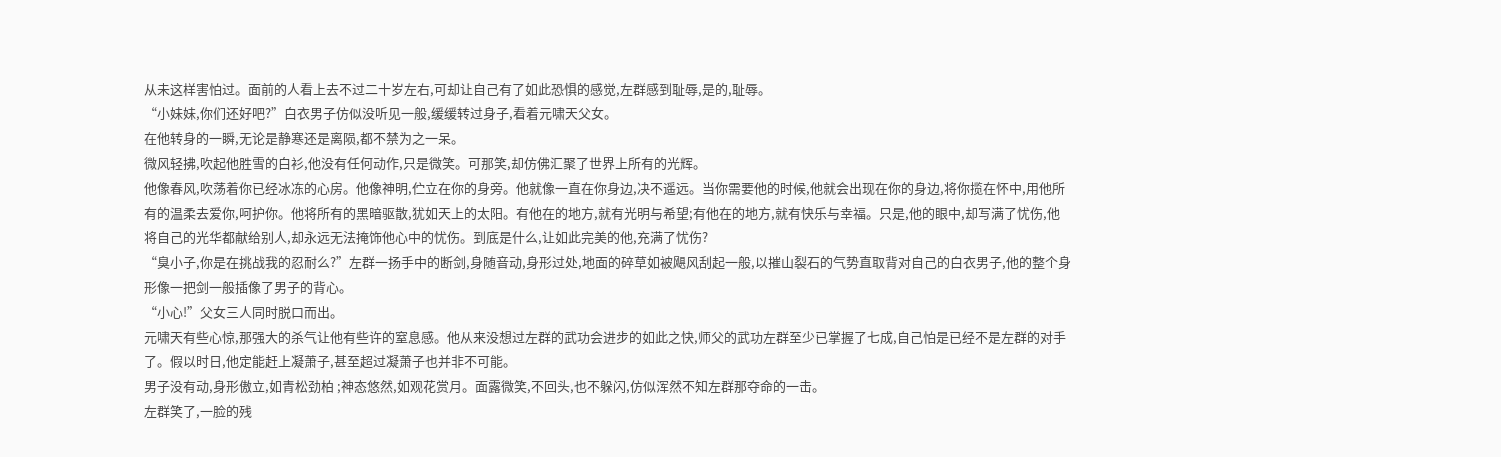从未这样害怕过。面前的人看上去不过二十岁左右,可却让自己有了如此恐惧的感觉,左群感到耻辱,是的,耻辱。
“小妹妹,你们还好吧?”白衣男子仿似没听见一般,缓缓转过身子,看着元啸天父女。
在他转身的一瞬,无论是静寒还是离陨,都不禁为之一呆。
微风轻拂,吹起他胜雪的白衫,他没有任何动作,只是微笑。可那笑,却仿佛汇聚了世界上所有的光辉。
他像春风,吹荡着你已经冰冻的心房。他像神明,伫立在你的身旁。他就像一直在你身边,决不遥远。当你需要他的时候,他就会出现在你的身边,将你揽在怀中,用他所有的温柔去爱你,呵护你。他将所有的黑暗驱散,犹如天上的太阳。有他在的地方,就有光明与希望;有他在的地方,就有快乐与幸福。只是,他的眼中,却写满了忧伤,他将自己的光华都献给别人,却永远无法掩饰他心中的忧伤。到底是什么,让如此完美的他,充满了忧伤?
“臭小子,你是在挑战我的忍耐么?”左群一扬手中的断剑,身随音动,身形过处,地面的碎草如被飓风刮起一般,以摧山裂石的气势直取背对自己的白衣男子,他的整个身形像一把剑一般插像了男子的背心。
“小心!”父女三人同时脱口而出。
元啸天有些心惊,那强大的杀气让他有些许的窒息感。他从来没想过左群的武功会进步的如此之快,师父的武功左群至少已掌握了七成,自己怕是已经不是左群的对手了。假以时日,他定能赶上凝萧子,甚至超过凝萧子也并非不可能。
男子没有动,身形傲立,如青松劲柏 ;神态悠然,如观花赏月。面露微笑,不回头,也不躲闪,仿似浑然不知左群那夺命的一击。
左群笑了,一脸的残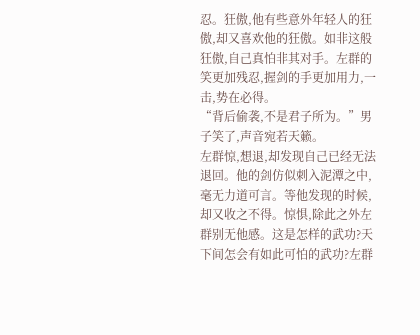忍。狂傲,他有些意外年轻人的狂傲,却又喜欢他的狂傲。如非这般狂傲,自己真怕非其对手。左群的笑更加残忍,握剑的手更加用力,一击,势在必得。
“背后偷袭,不是君子所为。”男子笑了,声音宛若天籁。
左群惊,想退,却发现自己已经无法退回。他的剑仿似刺入泥潭之中,毫无力道可言。等他发现的时候,却又收之不得。惊惧,除此之外左群别无他感。这是怎样的武功?天下间怎会有如此可怕的武功?左群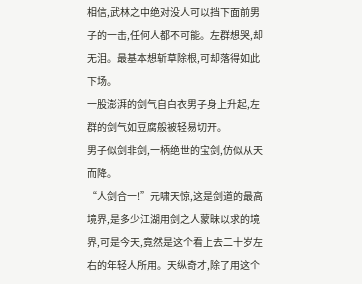相信,武林之中绝对没人可以挡下面前男子的一击,任何人都不可能。左群想哭,却无泪。最基本想斩草除根,可却落得如此下场。
一股澎湃的剑气自白衣男子身上升起,左群的剑气如豆腐般被轻易切开。
男子似剑非剑,一柄绝世的宝剑,仿似从天而降。
“人剑合一!”元啸天惊,这是剑道的最高境界,是多少江湖用剑之人蒙昧以求的境界,可是今天,竟然是这个看上去二十岁左右的年轻人所用。天纵奇才,除了用这个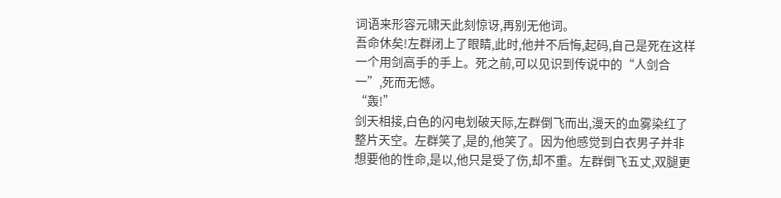词语来形容元啸天此刻惊讶,再别无他词。
吾命休矣!左群闭上了眼睛,此时,他并不后悔,起码,自己是死在这样一个用剑高手的手上。死之前,可以见识到传说中的“人剑合一”,死而无憾。
“轰!”
剑天相接,白色的闪电划破天际,左群倒飞而出,漫天的血雾染红了整片天空。左群笑了,是的,他笑了。因为他感觉到白衣男子并非想要他的性命,是以,他只是受了伤,却不重。左群倒飞五丈,双腿更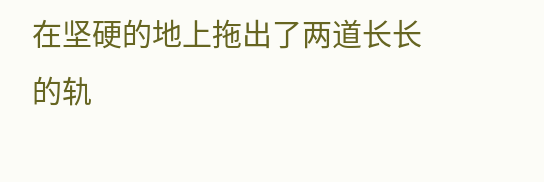在坚硬的地上拖出了两道长长的轨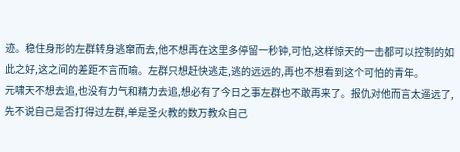迹。稳住身形的左群转身逃窜而去,他不想再在这里多停留一秒钟,可怕,这样惊天的一击都可以控制的如此之好,这之间的差距不言而喻。左群只想赶快逃走,逃的远远的,再也不想看到这个可怕的青年。
元啸天不想去追,也没有力气和精力去追,想必有了今日之事左群也不敢再来了。报仇对他而言太遥远了,先不说自己是否打得过左群,单是圣火教的数万教众自己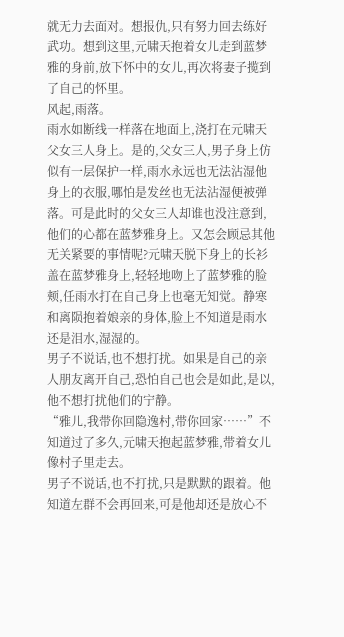就无力去面对。想报仇,只有努力回去练好武功。想到这里,元啸天抱着女儿走到蓝梦雅的身前,放下怀中的女儿,再次将妻子揽到了自己的怀里。
风起,雨落。
雨水如断线一样落在地面上,浇打在元啸天父女三人身上。是的,父女三人,男子身上仿似有一层保护一样,雨水永远也无法沾湿他身上的衣服,哪怕是发丝也无法沾湿便被弹落。可是此时的父女三人却谁也没注意到,他们的心都在蓝梦雅身上。又怎会顾忌其他无关紧要的事情呢?元啸天脱下身上的长衫盖在蓝梦雅身上,轻轻地吻上了蓝梦雅的脸颊,任雨水打在自己身上也毫无知觉。静寒和离陨抱着娘亲的身体,脸上不知道是雨水还是泪水,湿湿的。
男子不说话,也不想打扰。如果是自己的亲人朋友离开自己,恐怕自己也会是如此,是以,他不想打扰他们的宁静。
“雅儿,我带你回隐逸村,带你回家……”不知道过了多久,元啸天抱起蓝梦雅,带着女儿像村子里走去。
男子不说话,也不打扰,只是默默的跟着。他知道左群不会再回来,可是他却还是放心不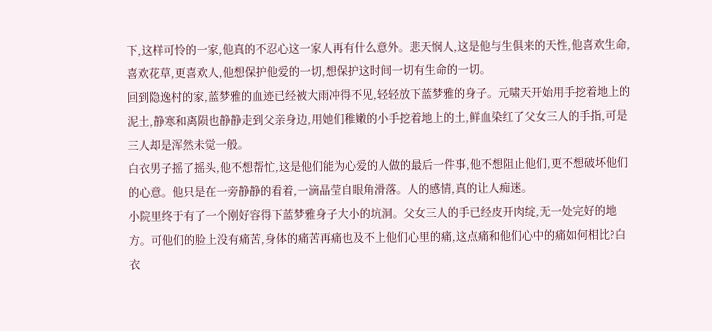下,这样可怜的一家,他真的不忍心这一家人再有什么意外。悲天悯人,这是他与生俱来的天性,他喜欢生命,喜欢花草,更喜欢人,他想保护他爱的一切,想保护这时间一切有生命的一切。
回到隐逸村的家,蓝梦雅的血迹已经被大雨冲得不见,轻轻放下蓝梦雅的身子。元啸天开始用手挖着地上的泥土,静寒和离陨也静静走到父亲身边,用她们稚嫩的小手挖着地上的土,鲜血染红了父女三人的手指,可是三人却是浑然未觉一般。
白衣男子摇了摇头,他不想帮忙,这是他们能为心爱的人做的最后一件事,他不想阻止他们,更不想破坏他们的心意。他只是在一旁静静的看着,一滴晶莹自眼角滑落。人的感情,真的让人痴迷。
小院里终于有了一个刚好容得下蓝梦雅身子大小的坑洞。父女三人的手已经皮开肉绽,无一处完好的地方。可他们的脸上没有痛苦,身体的痛苦再痛也及不上他们心里的痛,这点痛和他们心中的痛如何相比?白衣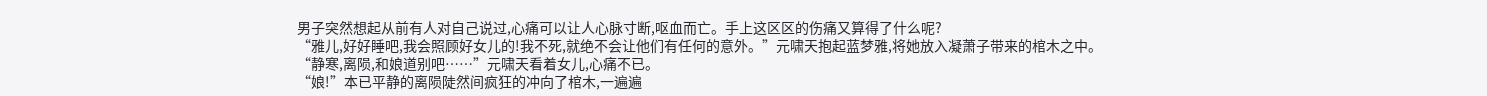男子突然想起从前有人对自己说过,心痛可以让人心脉寸断,呕血而亡。手上这区区的伤痛又算得了什么呢?
“雅儿,好好睡吧,我会照顾好女儿的!我不死,就绝不会让他们有任何的意外。”元啸天抱起蓝梦雅,将她放入凝萧子带来的棺木之中。
“静寒,离陨,和娘道别吧……”元啸天看着女儿,心痛不已。
“娘!”本已平静的离陨陡然间疯狂的冲向了棺木,一遍遍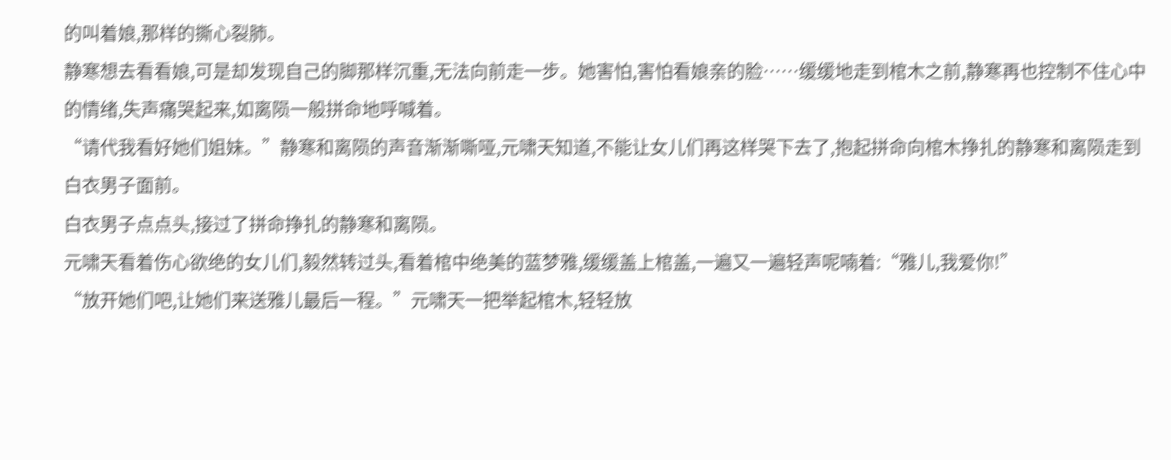的叫着娘,那样的撕心裂肺。
静寒想去看看娘,可是却发现自己的脚那样沉重,无法向前走一步。她害怕,害怕看娘亲的脸……缓缓地走到棺木之前,静寒再也控制不住心中的情绪,失声痛哭起来,如离陨一般拼命地呼喊着。
“请代我看好她们姐妹。”静寒和离陨的声音渐渐嘶哑,元啸天知道,不能让女儿们再这样哭下去了,抱起拼命向棺木挣扎的静寒和离陨走到白衣男子面前。
白衣男子点点头,接过了拼命挣扎的静寒和离陨。
元啸天看着伤心欲绝的女儿们,毅然转过头,看着棺中绝美的蓝梦雅,缓缓盖上棺盖,一遍又一遍轻声呢喃着:“雅儿,我爱你!”
“放开她们吧,让她们来送雅儿最后一程。”元啸天一把举起棺木,轻轻放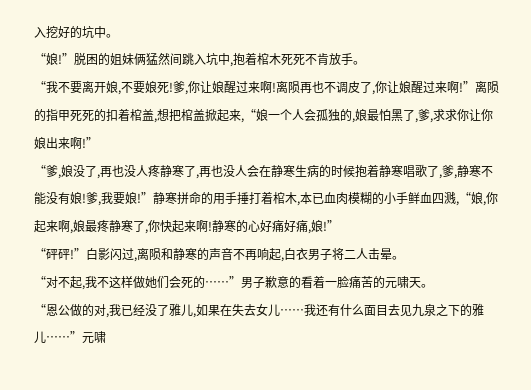入挖好的坑中。
“娘!”脱困的姐妹俩猛然间跳入坑中,抱着棺木死死不肯放手。
“我不要离开娘,不要娘死!爹,你让娘醒过来啊!离陨再也不调皮了,你让娘醒过来啊!”离陨的指甲死死的扣着棺盖,想把棺盖掀起来,“娘一个人会孤独的,娘最怕黑了,爹,求求你让你娘出来啊!”
“爹,娘没了,再也没人疼静寒了,再也没人会在静寒生病的时候抱着静寒唱歌了,爹,静寒不能没有娘!爹,我要娘!”静寒拼命的用手捶打着棺木,本已血肉模糊的小手鲜血四溅,“娘,你起来啊,娘最疼静寒了,你快起来啊!静寒的心好痛好痛,娘!”
“砰砰!”白影闪过,离陨和静寒的声音不再响起,白衣男子将二人击晕。
“对不起,我不这样做她们会死的……”男子歉意的看着一脸痛苦的元啸天。
“恩公做的对,我已经没了雅儿,如果在失去女儿……我还有什么面目去见九泉之下的雅儿……”元啸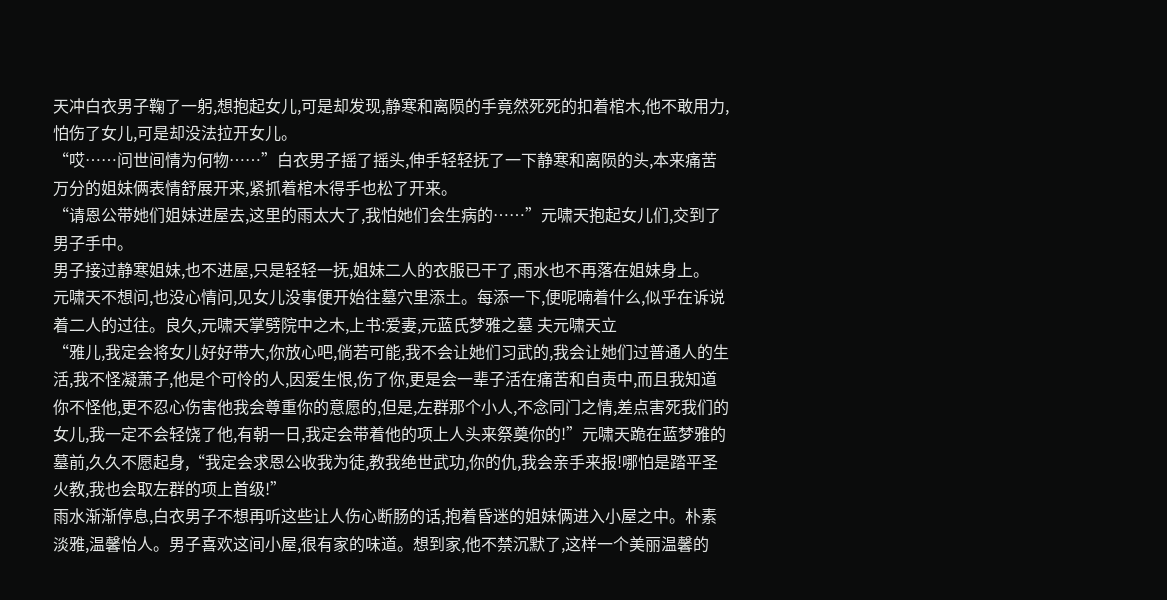天冲白衣男子鞠了一躬,想抱起女儿,可是却发现,静寒和离陨的手竟然死死的扣着棺木,他不敢用力,怕伤了女儿,可是却没法拉开女儿。
“哎……问世间情为何物……”白衣男子摇了摇头,伸手轻轻抚了一下静寒和离陨的头,本来痛苦万分的姐妹俩表情舒展开来,紧抓着棺木得手也松了开来。
“请恩公带她们姐妹进屋去,这里的雨太大了,我怕她们会生病的……”元啸天抱起女儿们,交到了男子手中。
男子接过静寒姐妹,也不进屋,只是轻轻一抚,姐妹二人的衣服已干了,雨水也不再落在姐妹身上。
元啸天不想问,也没心情问,见女儿没事便开始往墓穴里添土。每添一下,便呢喃着什么,似乎在诉说着二人的过往。良久,元啸天掌劈院中之木,上书:爱妻,元蓝氏梦雅之墓 夫元啸天立
“雅儿,我定会将女儿好好带大,你放心吧,倘若可能,我不会让她们习武的,我会让她们过普通人的生活,我不怪凝萧子,他是个可怜的人,因爱生恨,伤了你,更是会一辈子活在痛苦和自责中,而且我知道你不怪他,更不忍心伤害他我会尊重你的意愿的,但是,左群那个小人,不念同门之情,差点害死我们的女儿,我一定不会轻饶了他,有朝一日,我定会带着他的项上人头来祭奠你的!”元啸天跪在蓝梦雅的墓前,久久不愿起身,“我定会求恩公收我为徒,教我绝世武功,你的仇,我会亲手来报!哪怕是踏平圣火教,我也会取左群的项上首级!”
雨水渐渐停息,白衣男子不想再听这些让人伤心断肠的话,抱着昏迷的姐妹俩进入小屋之中。朴素淡雅,温馨怡人。男子喜欢这间小屋,很有家的味道。想到家,他不禁沉默了,这样一个美丽温馨的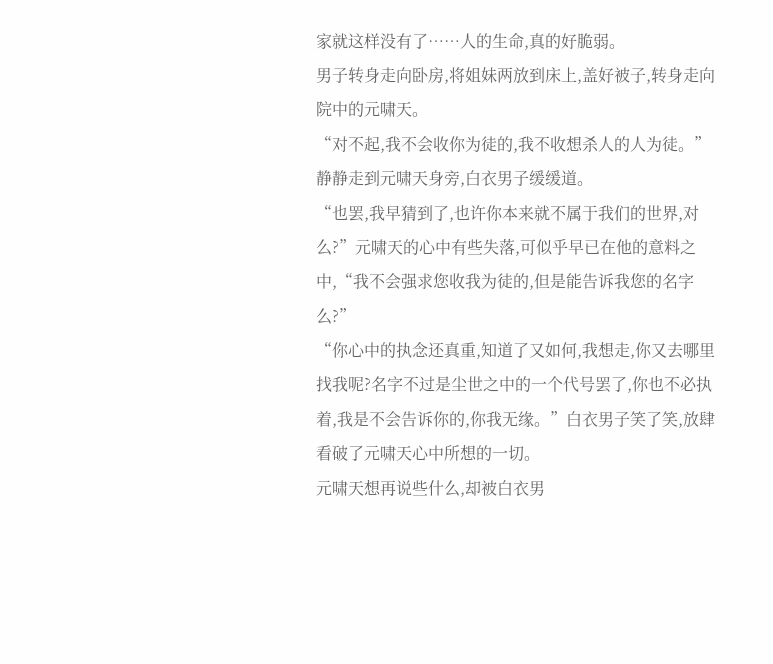家就这样没有了……人的生命,真的好脆弱。
男子转身走向卧房,将姐妹两放到床上,盖好被子,转身走向院中的元啸天。
“对不起,我不会收你为徒的,我不收想杀人的人为徒。”静静走到元啸天身旁,白衣男子缓缓道。
“也罢,我早猜到了,也许你本来就不属于我们的世界,对么?”元啸天的心中有些失落,可似乎早已在他的意料之中,“我不会强求您收我为徒的,但是能告诉我您的名字么?”
“你心中的执念还真重,知道了又如何,我想走,你又去哪里找我呢?名字不过是尘世之中的一个代号罢了,你也不必执着,我是不会告诉你的,你我无缘。”白衣男子笑了笑,放肆看破了元啸天心中所想的一切。
元啸天想再说些什么,却被白衣男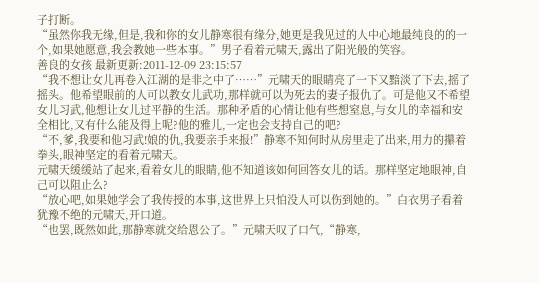子打断。
“虽然你我无缘,但是,我和你的女儿静寒很有缘分,她更是我见过的人中心地最纯良的的一个,如果她愿意,我会教她一些本事。”男子看着元啸天,露出了阳光般的笑容。
善良的女孩 最新更新:2011-12-09 23:15:57
“我不想让女儿再卷入江湖的是非之中了……”元啸天的眼睛亮了一下又黯淡了下去,摇了摇头。他希望眼前的人可以教女儿武功,那样就可以为死去的妻子报仇了。可是他又不希望女儿习武,他想让女儿过平静的生活。那种矛盾的心情让他有些想窒息,与女儿的幸福和安全相比,又有什么能及得上呢?他的雅儿,一定也会支持自己的吧?
“不,爹,我要和他习武!娘的仇,我要亲手来报!”静寒不知何时从房里走了出来,用力的攥着拳头,眼神坚定的看着元啸天。
元啸天缓缓站了起来,看着女儿的眼睛,他不知道该如何回答女儿的话。那样坚定地眼神,自己可以阻止么?
“放心吧,如果她学会了我传授的本事,这世界上只怕没人可以伤到她的。”白衣男子看着犹豫不绝的元啸天,开口道。
“也罢,既然如此,那静寒就交给恩公了。”元啸天叹了口气,“静寒,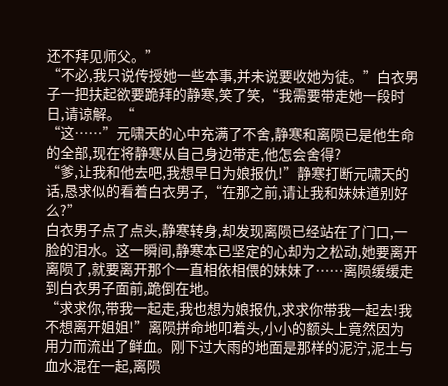还不拜见师父。”
“不必,我只说传授她一些本事,并未说要收她为徒。”白衣男子一把扶起欲要跪拜的静寒,笑了笑,“我需要带走她一段时日,请谅解。“
“这……”元啸天的心中充满了不舍,静寒和离陨已是他生命的全部,现在将静寒从自己身边带走,他怎会舍得?
“爹,让我和他去吧,我想早日为娘报仇!”静寒打断元啸天的话,恳求似的看着白衣男子,“在那之前,请让我和妹妹道别好么?”
白衣男子点了点头,静寒转身,却发现离陨已经站在了门口,一脸的泪水。这一瞬间,静寒本已坚定的心却为之松动,她要离开离陨了,就要离开那个一直相依相偎的妹妹了……离陨缓缓走到白衣男子面前,跪倒在地。
“求求你,带我一起走,我也想为娘报仇,求求你带我一起去!我不想离开姐姐!”离陨拼命地叩着头,小小的额头上竟然因为用力而流出了鲜血。刚下过大雨的地面是那样的泥泞,泥土与血水混在一起,离陨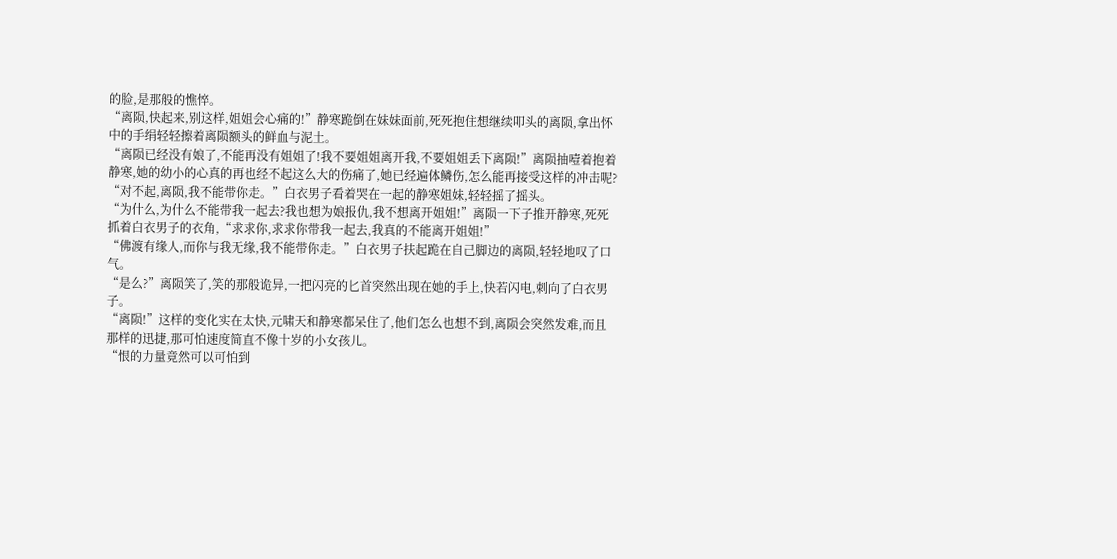的脸,是那般的憔悴。
“离陨,快起来,别这样,姐姐会心痛的!”静寒跪倒在妹妹面前,死死抱住想继续叩头的离陨,拿出怀中的手绢轻轻擦着离陨额头的鲜血与泥土。
“离陨已经没有娘了,不能再没有姐姐了!我不要姐姐离开我,不要姐姐丢下离陨!”离陨抽噎着抱着静寒,她的幼小的心真的再也经不起这么大的伤痛了,她已经遍体鳞伤,怎么能再接受这样的冲击呢?
“对不起,离陨,我不能带你走。”白衣男子看着哭在一起的静寒姐妹,轻轻摇了摇头。
“为什么,为什么不能带我一起去?我也想为娘报仇,我不想离开姐姐!”离陨一下子推开静寒,死死抓着白衣男子的衣角,“求求你,求求你带我一起去,我真的不能离开姐姐!”
“佛渡有缘人,而你与我无缘,我不能带你走。”白衣男子扶起跪在自己脚边的离陨,轻轻地叹了口气。
“是么?”离陨笑了,笑的那般诡异,一把闪亮的匕首突然出现在她的手上,快若闪电,刺向了白衣男子。
“离陨!”这样的变化实在太快,元啸天和静寒都呆住了,他们怎么也想不到,离陨会突然发难,而且那样的迅捷,那可怕速度简直不像十岁的小女孩儿。
“恨的力量竟然可以可怕到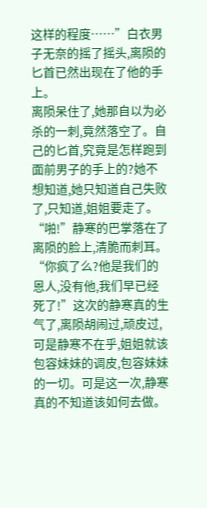这样的程度……”白衣男子无奈的摇了摇头,离陨的匕首已然出现在了他的手上。
离陨呆住了,她那自以为必杀的一刺,竟然落空了。自己的匕首,究竟是怎样跑到面前男子的手上的?她不想知道,她只知道自己失败了,只知道,姐姐要走了。
“啪!”静寒的巴掌落在了离陨的脸上,清脆而刺耳。
“你疯了么?他是我们的恩人,没有他,我们早已经死了!”这次的静寒真的生气了,离陨胡闹过,顽皮过,可是静寒不在乎,姐姐就该包容妹妹的调皮,包容妹妹的一切。可是这一次,静寒真的不知道该如何去做。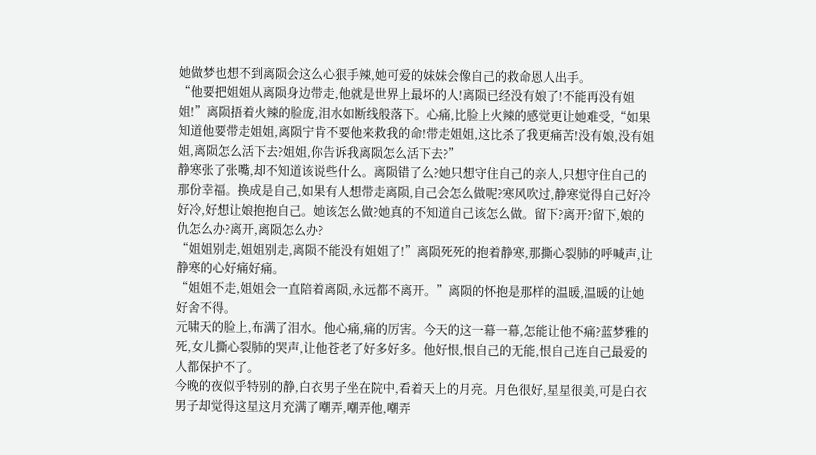她做梦也想不到离陨会这么心狠手辣,她可爱的妹妹会像自己的救命恩人出手。
“他要把姐姐从离陨身边带走,他就是世界上最坏的人!离陨已经没有娘了!不能再没有姐姐!”离陨捂着火辣的脸庞,泪水如断线般落下。心痛,比脸上火辣的感觉更让她难受,“如果知道他要带走姐姐,离陨宁肯不要他来救我的命!带走姐姐,这比杀了我更痛苦!没有娘,没有姐姐,离陨怎么活下去?姐姐,你告诉我离陨怎么活下去?”
静寒张了张嘴,却不知道该说些什么。离陨错了么?她只想守住自己的亲人,只想守住自己的那份幸福。换成是自己,如果有人想带走离陨,自己会怎么做呢?寒风吹过,静寒觉得自己好冷好冷,好想让娘抱抱自己。她该怎么做?她真的不知道自己该怎么做。留下?离开?留下,娘的仇怎么办?离开,离陨怎么办?
“姐姐别走,姐姐别走,离陨不能没有姐姐了!”离陨死死的抱着静寒,那撕心裂肺的呼喊声,让静寒的心好痛好痛。
“姐姐不走,姐姐会一直陪着离陨,永远都不离开。”离陨的怀抱是那样的温暖,温暖的让她好舍不得。
元啸天的脸上,布满了泪水。他心痛,痛的厉害。今天的这一幕一幕,怎能让他不痛?蓝梦雅的死,女儿撕心裂肺的哭声,让他苍老了好多好多。他好恨,恨自己的无能,恨自己连自己最爱的人都保护不了。
今晚的夜似乎特别的静,白衣男子坐在院中,看着天上的月亮。月色很好,星星很美,可是白衣男子却觉得这星这月充满了嘲弄,嘲弄他,嘲弄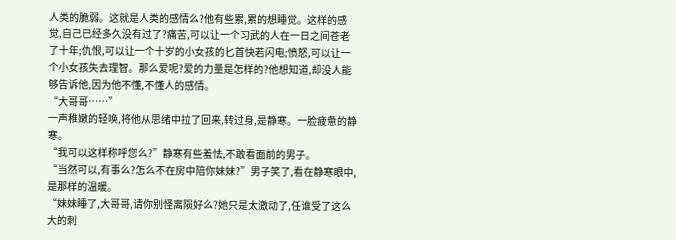人类的脆弱。这就是人类的感情么?他有些累,累的想睡觉。这样的感觉,自己已经多久没有过了?痛苦,可以让一个习武的人在一日之间苍老了十年;仇恨,可以让一个十岁的小女孩的匕首快若闪电;愤怒,可以让一个小女孩失去理智。那么爱呢?爱的力量是怎样的?他想知道,却没人能够告诉他,因为他不懂,不懂人的感情。
“大哥哥……”
一声稚嫩的轻唤,将他从思绪中拉了回来,转过身,是静寒。一脸疲惫的静寒。
“我可以这样称呼您么?”静寒有些羞怯,不敢看面前的男子。
“当然可以,有事么?怎么不在房中陪你妹妹?”男子笑了,看在静寒眼中,是那样的温暖。
“妹妹睡了,大哥哥,请你别怪离陨好么?她只是太激动了,任谁受了这么大的刺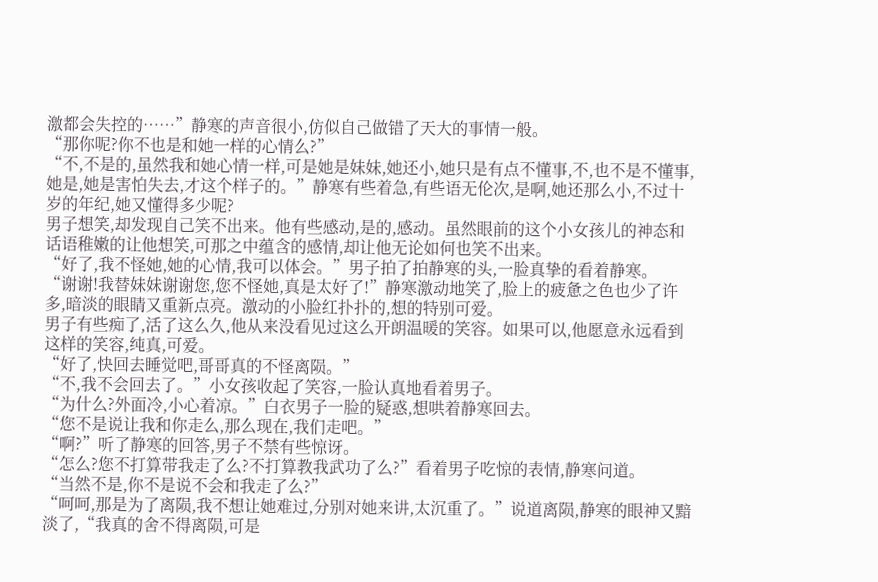激都会失控的……”静寒的声音很小,仿似自己做错了天大的事情一般。
“那你呢?你不也是和她一样的心情么?”
“不,不是的,虽然我和她心情一样,可是她是妹妹,她还小,她只是有点不懂事,不,也不是不懂事,她是,她是害怕失去,才这个样子的。”静寒有些着急,有些语无伦次,是啊,她还那么小,不过十岁的年纪,她又懂得多少呢?
男子想笑,却发现自己笑不出来。他有些感动,是的,感动。虽然眼前的这个小女孩儿的神态和话语稚嫩的让他想笑,可那之中蕴含的感情,却让他无论如何也笑不出来。
“好了,我不怪她,她的心情,我可以体会。”男子拍了拍静寒的头,一脸真挚的看着静寒。
“谢谢!我替妹妹谢谢您,您不怪她,真是太好了!”静寒激动地笑了,脸上的疲惫之色也少了许多,暗淡的眼睛又重新点亮。激动的小脸红扑扑的,想的特别可爱。
男子有些痴了,活了这么久,他从来没看见过这么开朗温暖的笑容。如果可以,他愿意永远看到这样的笑容,纯真,可爱。
“好了,快回去睡觉吧,哥哥真的不怪离陨。”
“不,我不会回去了。”小女孩收起了笑容,一脸认真地看着男子。
“为什么?外面冷,小心着凉。”白衣男子一脸的疑惑,想哄着静寒回去。
“您不是说让我和你走么,那么现在,我们走吧。”
“啊?”听了静寒的回答,男子不禁有些惊讶。
“怎么?您不打算带我走了么?不打算教我武功了么?”看着男子吃惊的表情,静寒问道。
“当然不是,你不是说不会和我走了么?”
“呵呵,那是为了离陨,我不想让她难过,分别对她来讲,太沉重了。”说道离陨,静寒的眼神又黯淡了,“我真的舍不得离陨,可是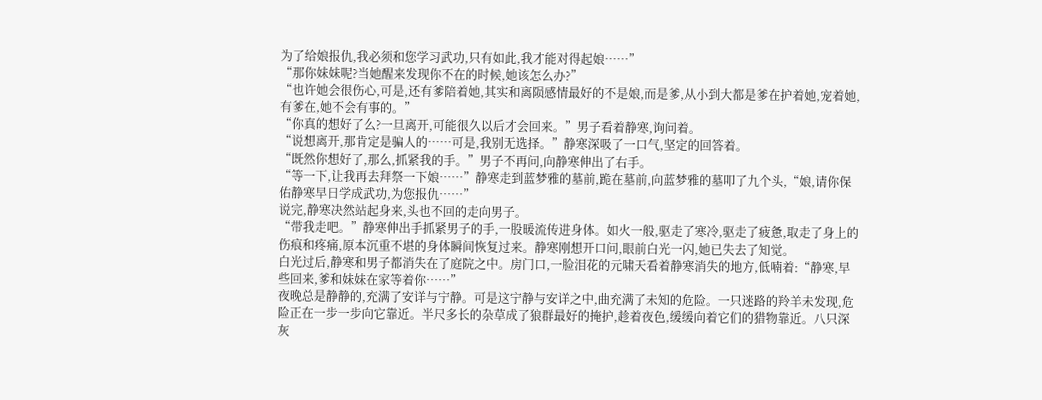为了给娘报仇,我必须和您学习武功,只有如此,我才能对得起娘……”
“那你妹妹呢?当她醒来发现你不在的时候,她该怎么办?”
“也许她会很伤心,可是,还有爹陪着她,其实和离陨感情最好的不是娘,而是爹,从小到大都是爹在护着她,宠着她,有爹在,她不会有事的。”
“你真的想好了么?一旦离开,可能很久以后才会回来。”男子看着静寒,询问着。
“说想离开,那肯定是骗人的……可是,我别无选择。”静寒深吸了一口气,坚定的回答着。
“既然你想好了,那么,抓紧我的手。”男子不再问,向静寒伸出了右手。
“等一下,让我再去拜祭一下娘……”静寒走到蓝梦雅的墓前,跪在墓前,向蓝梦雅的墓叩了九个头,“娘,请你保佑静寒早日学成武功,为您报仇……”
说完,静寒决然站起身来,头也不回的走向男子。
“带我走吧。”静寒伸出手抓紧男子的手,一股暖流传进身体。如火一般,驱走了寒冷,驱走了疲惫,取走了身上的伤痕和疼痛,原本沉重不堪的身体瞬间恢复过来。静寒刚想开口问,眼前白光一闪,她已失去了知觉。
白光过后,静寒和男子都消失在了庭院之中。房门口,一脸泪花的元啸天看着静寒消失的地方,低喃着:“静寒,早些回来,爹和妹妹在家等着你……”
夜晚总是静静的,充满了安详与宁静。可是这宁静与安详之中,曲充满了未知的危险。一只迷路的羚羊未发现,危险正在一步一步向它靠近。半尺多长的杂草成了狼群最好的掩护,趁着夜色,缓缓向着它们的猎物靠近。八只深灰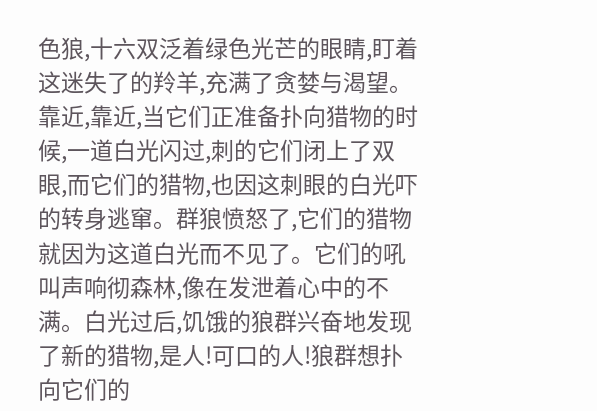色狼,十六双泛着绿色光芒的眼睛,盯着这迷失了的羚羊,充满了贪婪与渴望。靠近,靠近,当它们正准备扑向猎物的时候,一道白光闪过,刺的它们闭上了双眼,而它们的猎物,也因这刺眼的白光吓的转身逃窜。群狼愤怒了,它们的猎物就因为这道白光而不见了。它们的吼叫声响彻森林,像在发泄着心中的不满。白光过后,饥饿的狼群兴奋地发现了新的猎物,是人!可口的人!狼群想扑向它们的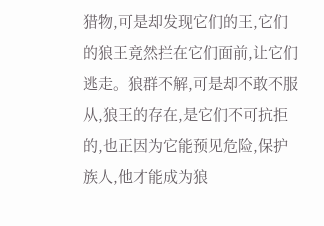猎物,可是却发现它们的王,它们的狼王竟然拦在它们面前,让它们逃走。狼群不解,可是却不敢不服从,狼王的存在,是它们不可抗拒的,也正因为它能预见危险,保护族人,他才能成为狼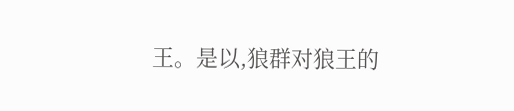王。是以,狼群对狼王的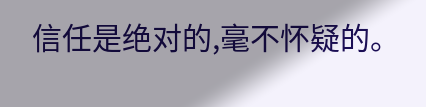信任是绝对的,毫不怀疑的。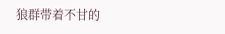狼群带着不甘的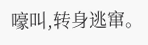嚎叫,转身逃窜。